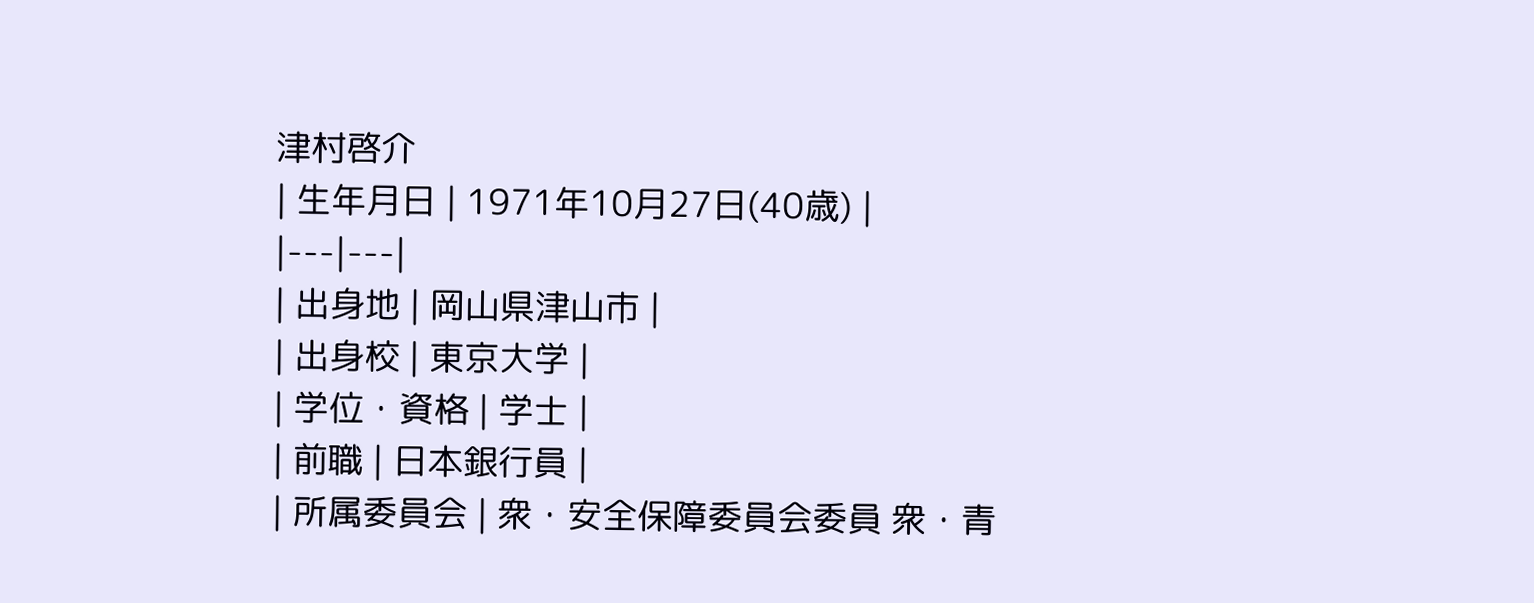津村啓介
| 生年月日 | 1971年10月27日(40歳) |
|---|---|
| 出身地 | 岡山県津山市 |
| 出身校 | 東京大学 |
| 学位・資格 | 学士 |
| 前職 | 日本銀行員 |
| 所属委員会 | 衆・安全保障委員会委員 衆・青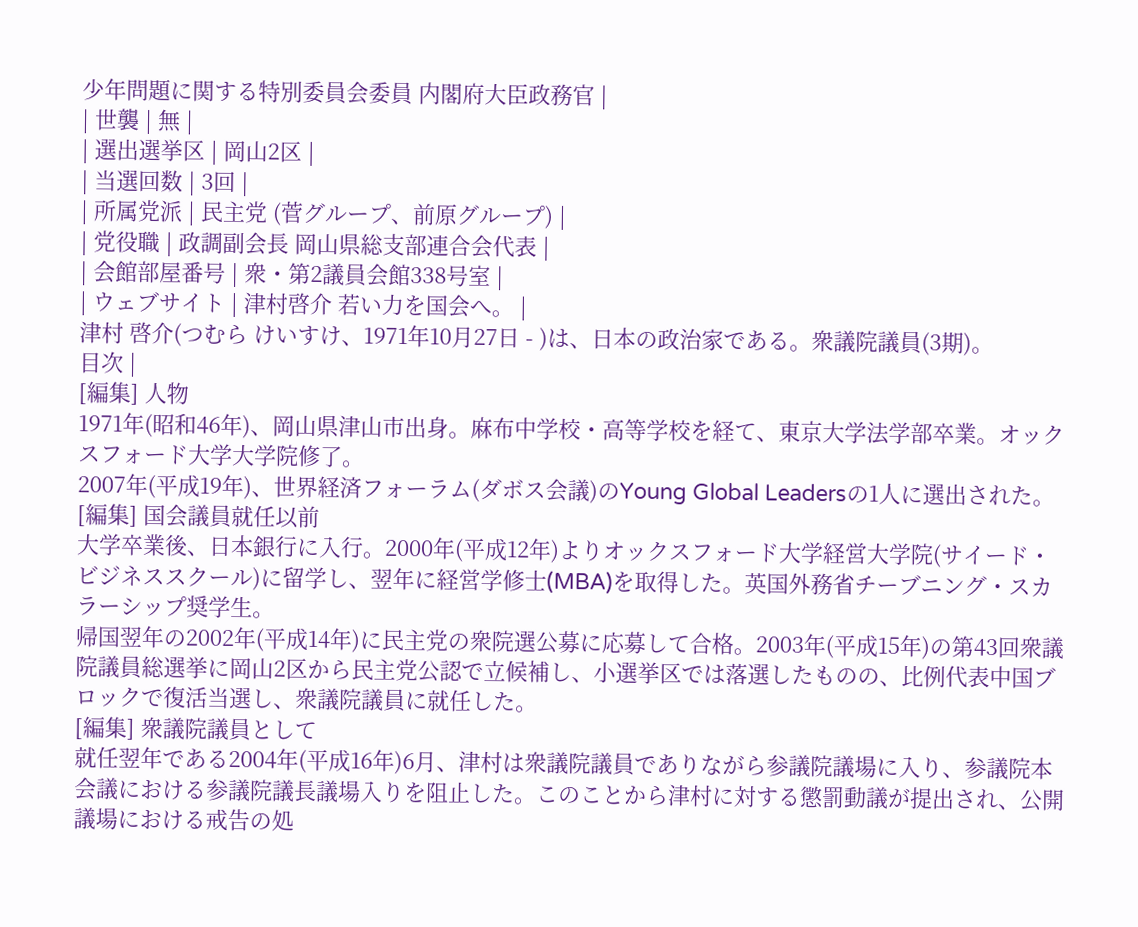少年問題に関する特別委員会委員 内閣府大臣政務官 |
| 世襲 | 無 |
| 選出選挙区 | 岡山2区 |
| 当選回数 | 3回 |
| 所属党派 | 民主党 (菅グループ、前原グループ) |
| 党役職 | 政調副会長 岡山県総支部連合会代表 |
| 会館部屋番号 | 衆・第2議員会館338号室 |
| ウェブサイト | 津村啓介 若い力を国会へ。 |
津村 啓介(つむら けいすけ、1971年10月27日 - )は、日本の政治家である。衆議院議員(3期)。
目次 |
[編集] 人物
1971年(昭和46年)、岡山県津山市出身。麻布中学校・高等学校を経て、東京大学法学部卒業。オックスフォード大学大学院修了。
2007年(平成19年)、世界経済フォーラム(ダボス会議)のYoung Global Leadersの1人に選出された。
[編集] 国会議員就任以前
大学卒業後、日本銀行に入行。2000年(平成12年)よりオックスフォード大学経営大学院(サイード・ビジネススクール)に留学し、翌年に経営学修士(MBA)を取得した。英国外務省チーブニング・スカラーシップ奨学生。
帰国翌年の2002年(平成14年)に民主党の衆院選公募に応募して合格。2003年(平成15年)の第43回衆議院議員総選挙に岡山2区から民主党公認で立候補し、小選挙区では落選したものの、比例代表中国ブロックで復活当選し、衆議院議員に就任した。
[編集] 衆議院議員として
就任翌年である2004年(平成16年)6月、津村は衆議院議員でありながら参議院議場に入り、参議院本会議における参議院議長議場入りを阻止した。このことから津村に対する懲罰動議が提出され、公開議場における戒告の処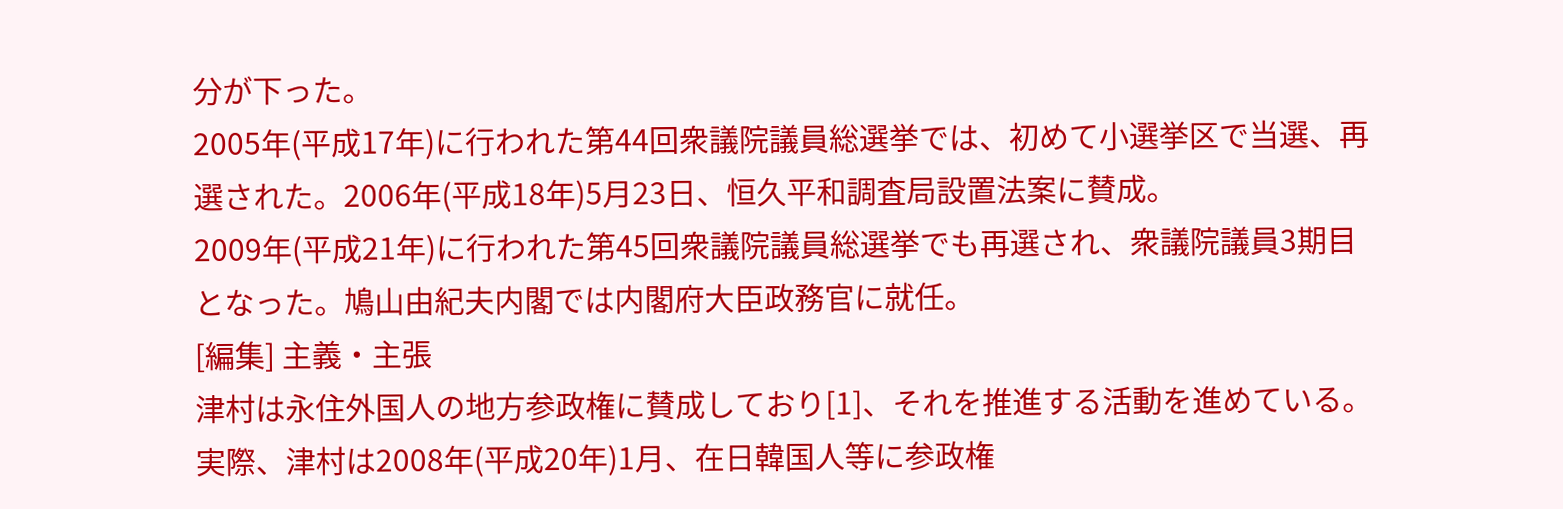分が下った。
2005年(平成17年)に行われた第44回衆議院議員総選挙では、初めて小選挙区で当選、再選された。2006年(平成18年)5月23日、恒久平和調査局設置法案に賛成。
2009年(平成21年)に行われた第45回衆議院議員総選挙でも再選され、衆議院議員3期目となった。鳩山由紀夫内閣では内閣府大臣政務官に就任。
[編集] 主義・主張
津村は永住外国人の地方参政権に賛成しており[1]、それを推進する活動を進めている。実際、津村は2008年(平成20年)1月、在日韓国人等に参政権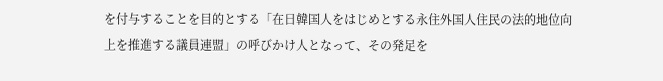を付与することを目的とする「在日韓国人をはじめとする永住外国人住民の法的地位向上を推進する議員連盟」の呼びかけ人となって、その発足を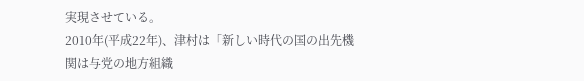実現させている。
2010年(平成22年)、津村は「新しい時代の国の出先機関は与党の地方組織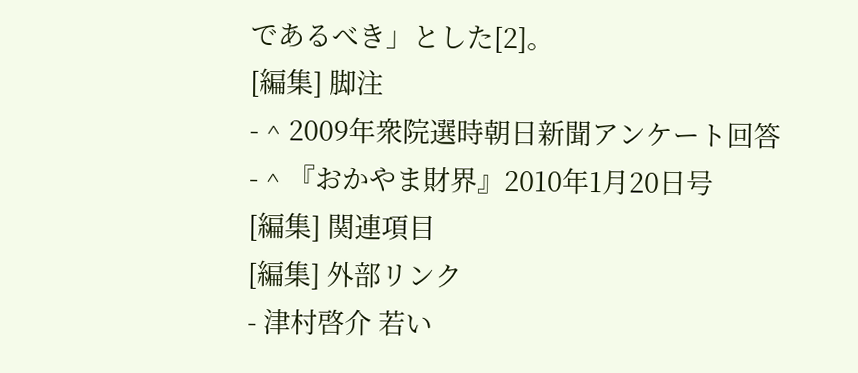であるべき」とした[2]。
[編集] 脚注
- ^ 2009年衆院選時朝日新聞アンケート回答
- ^ 『おかやま財界』2010年1月20日号
[編集] 関連項目
[編集] 外部リンク
- 津村啓介 若い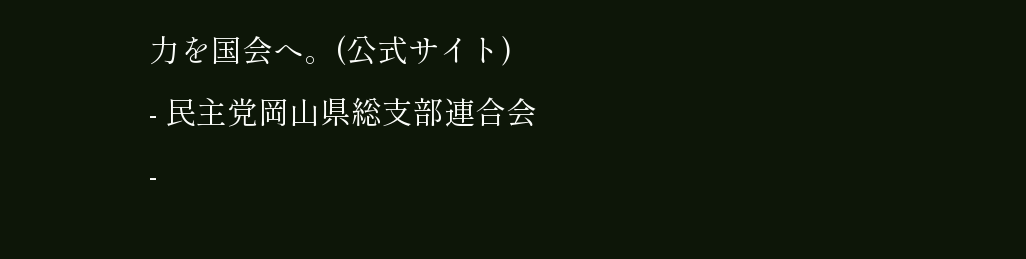力を国会へ。(公式サイト)
- 民主党岡山県総支部連合会
-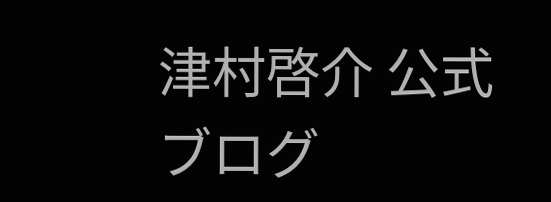津村啓介 公式ブログ